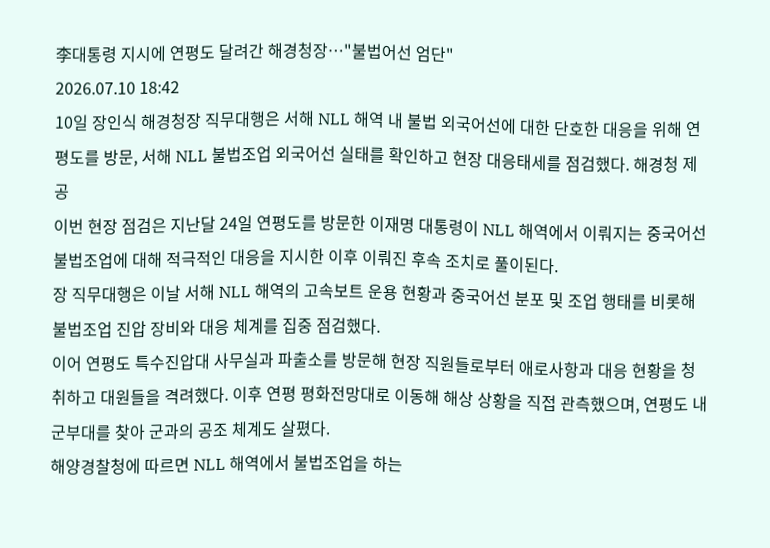李대통령 지시에 연평도 달려간 해경청장…"불법어선 엄단"
2026.07.10 18:42
10일 장인식 해경청장 직무대행은 서해 NLL 해역 내 불법 외국어선에 대한 단호한 대응을 위해 연평도를 방문, 서해 NLL 불법조업 외국어선 실태를 확인하고 현장 대응태세를 점검했다. 해경청 제공
이번 현장 점검은 지난달 24일 연평도를 방문한 이재명 대통령이 NLL 해역에서 이뤄지는 중국어선 불법조업에 대해 적극적인 대응을 지시한 이후 이뤄진 후속 조치로 풀이된다.
장 직무대행은 이날 서해 NLL 해역의 고속보트 운용 현황과 중국어선 분포 및 조업 행태를 비롯해 불법조업 진압 장비와 대응 체계를 집중 점검했다.
이어 연평도 특수진압대 사무실과 파출소를 방문해 현장 직원들로부터 애로사항과 대응 현황을 청취하고 대원들을 격려했다. 이후 연평 평화전망대로 이동해 해상 상황을 직접 관측했으며, 연평도 내 군부대를 찾아 군과의 공조 체계도 살폈다.
해양경찰청에 따르면 NLL 해역에서 불법조업을 하는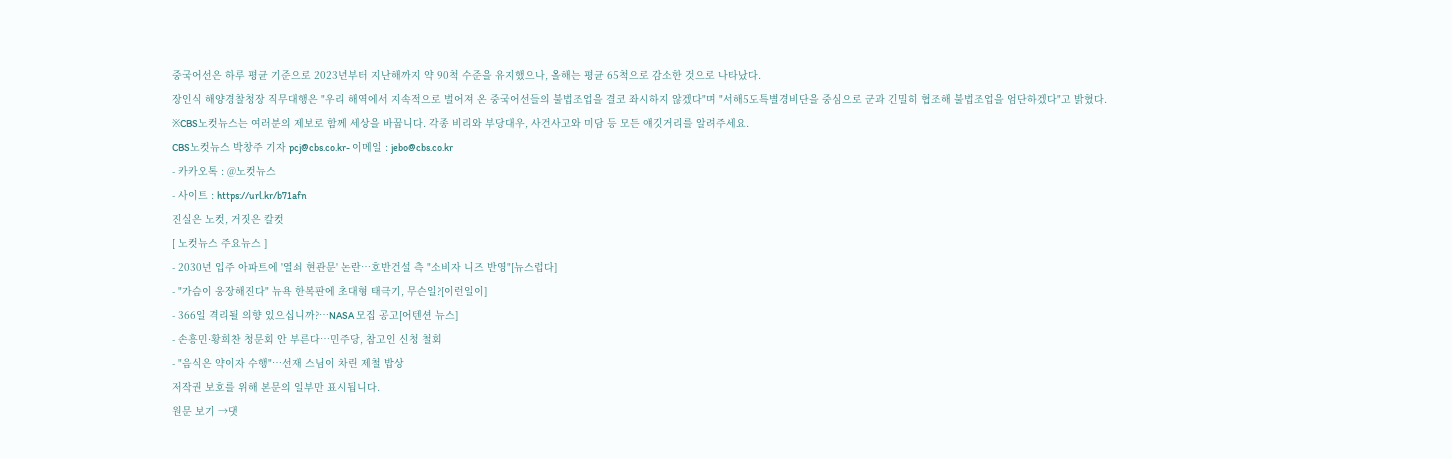중국어선은 하루 평균 기준으로 2023년부터 지난해까지 약 90척 수준을 유지했으나, 올해는 평균 65척으로 감소한 것으로 나타났다.
장인식 해양경찰청장 직무대행은 "우리 해역에서 지속적으로 벌어져 온 중국어선들의 불법조업을 결코 좌시하지 않겠다"며 "서해5도특별경비단을 중심으로 군과 긴밀히 협조해 불법조업을 엄단하겠다"고 밝혔다.
※CBS노컷뉴스는 여러분의 제보로 함께 세상을 바꿉니다. 각종 비리와 부당대우, 사건사고와 미담 등 모든 얘깃거리를 알려주세요.
CBS노컷뉴스 박창주 기자 pcj@cbs.co.kr- 이메일 : jebo@cbs.co.kr
- 카카오톡 : @노컷뉴스
- 사이트 : https://url.kr/b71afn
진실은 노컷, 거짓은 칼컷
[ 노컷뉴스 주요뉴스 ]
- 2030년 입주 아파트에 '열쇠 현관문' 논란…호반건설 측 "소비자 니즈 반영"[뉴스럽다]
- "가슴이 웅장해진다" 뉴욕 한복판에 초대형 태극기, 무슨일?[이런일이]
- 366일 격리될 의향 있으십니까?…NASA 모집 공고[어텐션 뉴스]
- 손흥민·황희찬 청문회 안 부른다…민주당, 참고인 신청 철회
- "음식은 약이자 수행"…선재 스님이 차린 제철 밥상
저작권 보호를 위해 본문의 일부만 표시됩니다.
원문 보기 →댓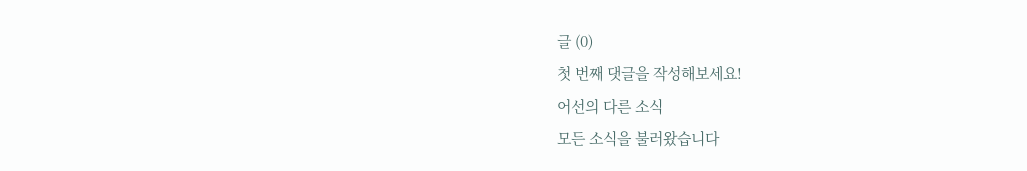글 (0)
첫 번째 댓글을 작성해보세요!
어선의 다른 소식
모든 소식을 불러왔습니다